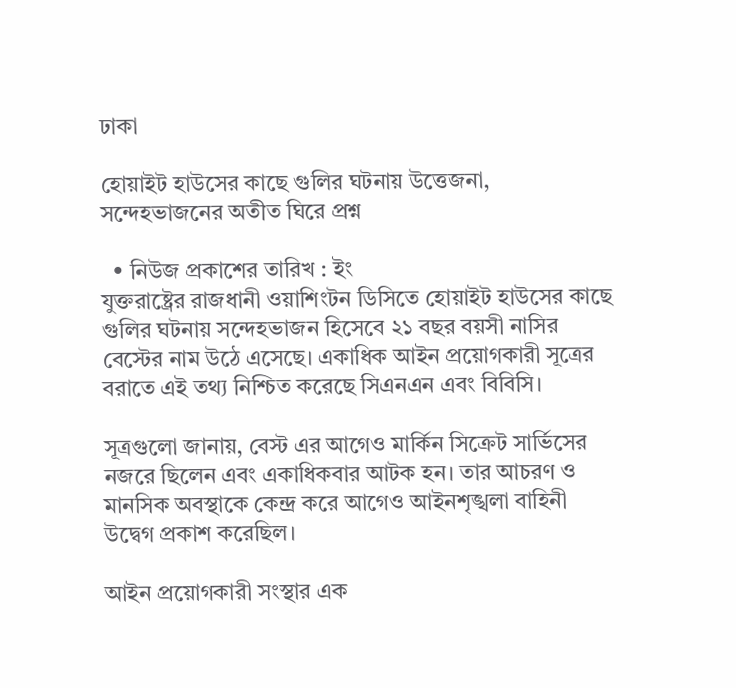ঢাকা

হোয়াইট হাউসের কাছে গুলির ঘটনায় উত্তেজনা, সন্দেহভাজনের অতীত ঘিরে প্রশ্ন

  • নিউজ প্রকাশের তারিখ : ইং
যুক্তরাষ্ট্রের রাজধানী ওয়াশিংটন ডিসিতে হোয়াইট হাউসের কাছে গুলির ঘটনায় সন্দেহভাজন হিসেবে ২১ বছর বয়সী নাসির বেস্টের নাম উঠে এসেছে। একাধিক আইন প্রয়োগকারী সূত্রের বরাতে এই তথ্য নিশ্চিত করেছে সিএনএন এবং বিবিসি।

সূত্রগুলো জানায়, বেস্ট এর আগেও মার্কিন সিক্রেট সার্ভিসের নজরে ছিলেন এবং একাধিকবার আটক হন। তার আচরণ ও মানসিক অবস্থাকে কেন্দ্র করে আগেও আইনশৃঙ্খলা বাহিনী উদ্বেগ প্রকাশ করেছিল।

আইন প্রয়োগকারী সংস্থার এক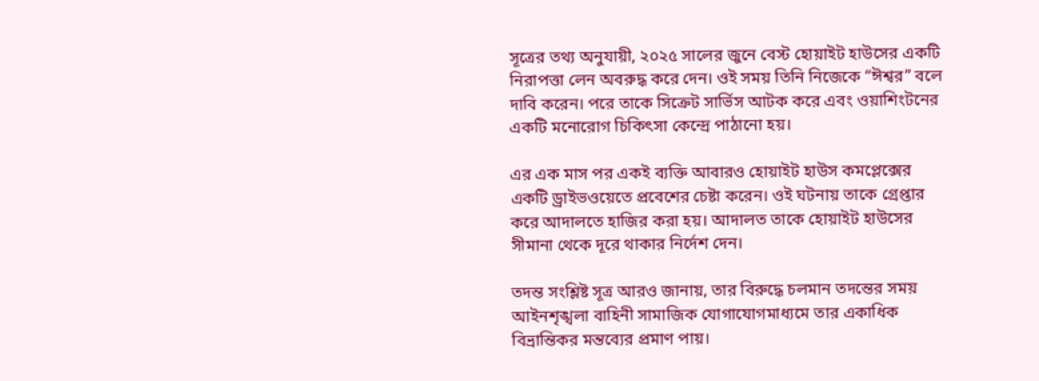সূত্রের তথ্য অনুযায়ী, ২০২৫ সালের জুনে বেস্ট হোয়াইট হাউসের একটি নিরাপত্তা লেন অবরুদ্ধ করে দেন। ওই সময় তিনি নিজেকে “ঈশ্বর” বলে দাবি করেন। পরে তাকে সিক্রেট সার্ভিস আটক করে এবং ওয়াশিংটনের একটি মনোরোগ চিকিৎসা কেন্দ্রে পাঠানো হয়।

এর এক মাস পর একই ব্যক্তি আবারও হোয়াইট হাউস কমপ্লেক্সের একটি ড্রাইভওয়েতে প্রবেশের চেষ্টা করেন। ওই ঘটনায় তাকে গ্রেপ্তার করে আদালতে হাজির করা হয়। আদালত তাকে হোয়াইট হাউসের সীমানা থেকে দূরে থাকার নির্দেশ দেন।

তদন্ত সংশ্লিষ্ট সূত্র আরও জানায়, তার বিরুদ্ধে চলমান তদন্তের সময় আইনশৃঙ্খলা বাহিনী সামাজিক যোগাযোগমাধ্যমে তার একাধিক বিভ্রান্তিকর মন্তব্যের প্রমাণ পায়।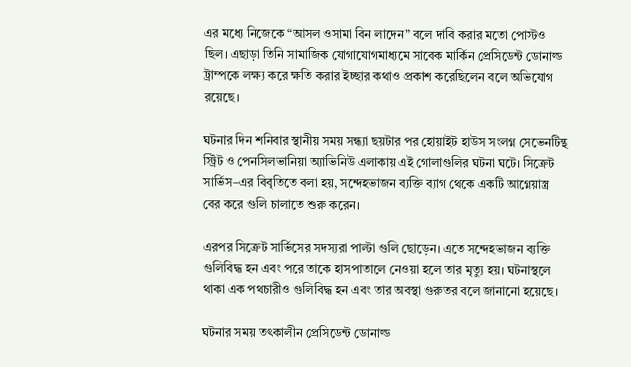এর মধ্যে নিজেকে “আসল ওসামা বিন লাদেন” বলে দাবি করার মতো পোস্টও ছিল। এছাড়া তিনি সামাজিক যোগাযোগমাধ্যমে সাবেক মার্কিন প্রেসিডেন্ট ডোনাল্ড ট্রাম্পকে লক্ষ্য করে ক্ষতি করার ইচ্ছার কথাও প্রকাশ করেছিলেন বলে অভিযোগ রয়েছে।

ঘটনার দিন শনিবার স্থানীয় সময় সন্ধ্যা ছয়টার পর হোয়াইট হাউস সংলগ্ন সেভেনটিন্থ স্ট্রিট ও পেনসিলভানিয়া অ্যাভিনিউ এলাকায় এই গোলাগুলির ঘটনা ঘটে। সিক্রেট সার্ভিস–এর বিবৃতিতে বলা হয়, সন্দেহভাজন ব্যক্তি ব্যাগ থেকে একটি আগ্নেয়াস্ত্র বের করে গুলি চালাতে শুরু করেন।

এরপর সিক্রেট সার্ভিসের সদস্যরা পাল্টা গুলি ছোড়েন। এতে সন্দেহভাজন ব্যক্তি গুলিবিদ্ধ হন এবং পরে তাকে হাসপাতালে নেওয়া হলে তার মৃত্যু হয়। ঘটনাস্থলে থাকা এক পথচারীও গুলিবিদ্ধ হন এবং তার অবস্থা গুরুতর বলে জানানো হয়েছে।

ঘটনার সময় তৎকালীন প্রেসিডেন্ট ডোনাল্ড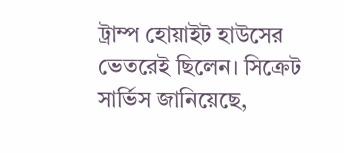ট্রাম্প হোয়াইট হাউসের ভেতরেই ছিলেন। সিক্রেট সার্ভিস জানিয়েছে,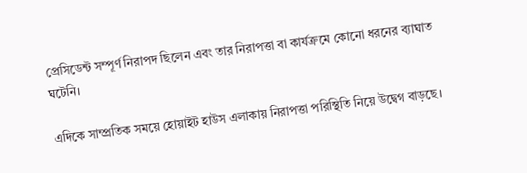প্রেসিডেন্ট সম্পূর্ণ নিরাপদ ছিলেন এবং তার নিরাপত্তা বা কার্যক্রমে কোনো ধরনের ব্যাঘাত ঘটেনি।

এদিকে সাম্প্রতিক সময়ে হোয়াইট হাউস এলাকায় নিরাপত্তা পরিস্থিতি নিয়ে উদ্বেগ বাড়ছে।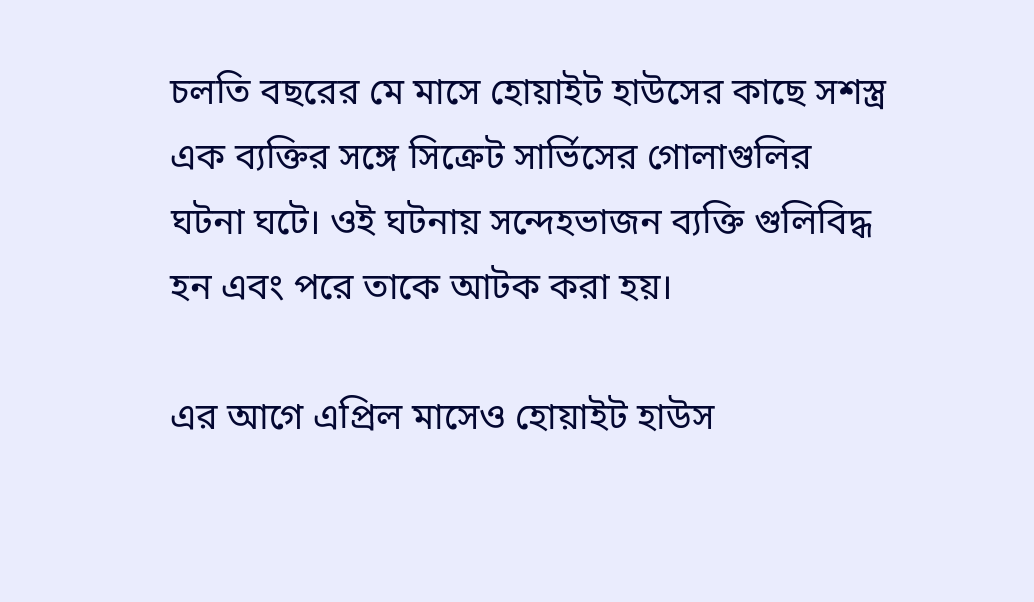চলতি বছরের মে মাসে হোয়াইট হাউসের কাছে সশস্ত্র এক ব্যক্তির সঙ্গে সিক্রেট সার্ভিসের গোলাগুলির ঘটনা ঘটে। ওই ঘটনায় সন্দেহভাজন ব্যক্তি গুলিবিদ্ধ হন এবং পরে তাকে আটক করা হয়।

এর আগে এপ্রিল মাসেও হোয়াইট হাউস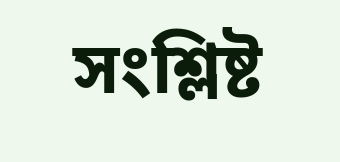সংশ্লিষ্ট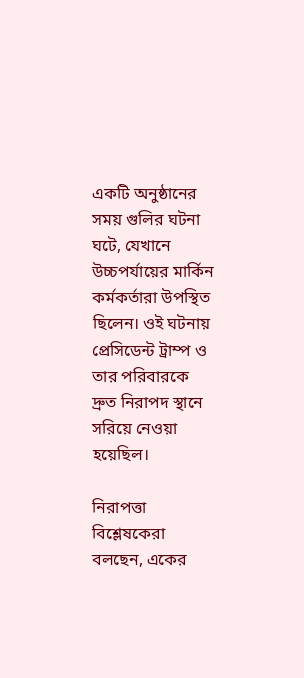একটি অনুষ্ঠানের সময় গুলির ঘটনা ঘটে, যেখানে উচ্চপর্যায়ের মার্কিন কর্মকর্তারা উপস্থিত ছিলেন। ওই ঘটনায় প্রেসিডেন্ট ট্রাম্প ও তার পরিবারকে দ্রুত নিরাপদ স্থানে সরিয়ে নেওয়া হয়েছিল।

নিরাপত্তা বিশ্লেষকেরা বলছেন, একের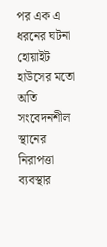পর এক এ ধরনের ঘটনা হোয়াইট হাউসের মতো অতি সংবেদনশীল স্থানের নিরাপত্তা ব্যবস্থার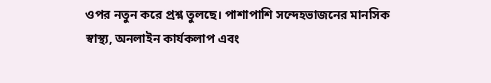ওপর নতুন করে প্রশ্ন তুলছে। পাশাপাশি সন্দেহভাজনের মানসিক স্বাস্থ্য, অনলাইন কার্যকলাপ এবং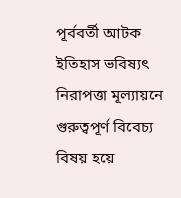পূর্ববর্তী আটক ইতিহাস ভবিষ্যৎ নিরাপত্তা মূল্যায়নে গুরুত্বপূর্ণ বিবেচ্য বিষয় হয়ে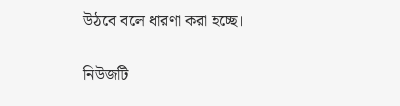উঠবে বলে ধারণা করা হচ্ছে।

নিউজটি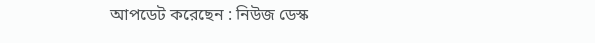আপডেট করেছেন : নিউজ ডেস্ক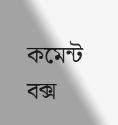কমেন্ট বক্স